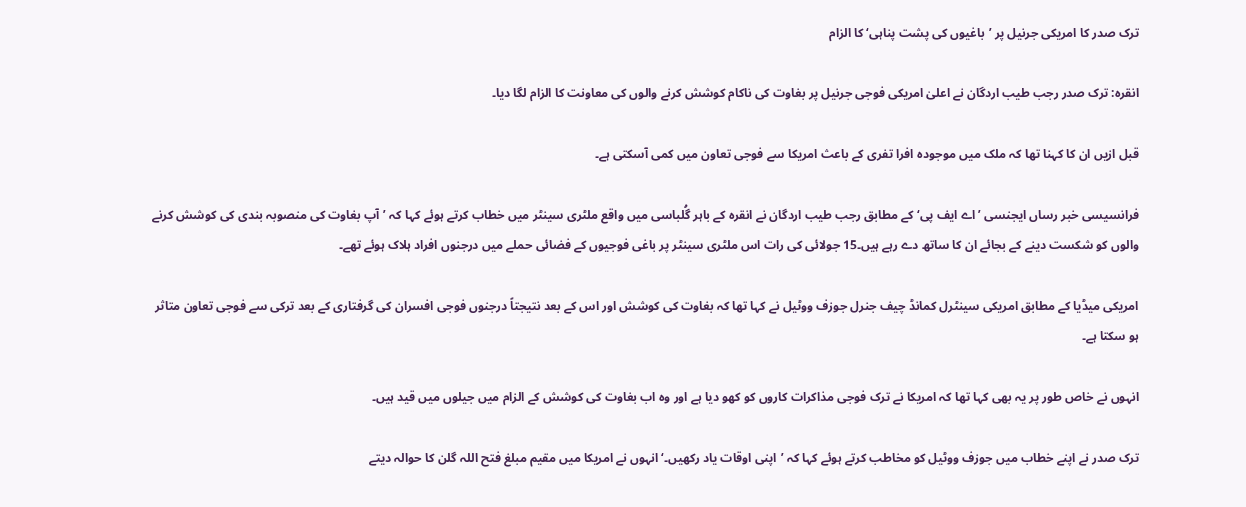ترک صدر کا امریکی جرنیل پر ’باغیوں کی پشت پناہی‘ کا الزام

انقرہ: ترک صدر رجب طیب اردگان نے اعلیٰ امریکی فوجی جرنیل پر بغاوت کی ناکام کوشش کرنے والوں کی معاونت کا الزام لگا دیا۔

قبل ازیں ان کا کہنا تھا کہ ملک میں موجودہ افرا تفری کے باعث امریکا سے فوجی تعاون میں کمی آسکتی ہے۔

فرانسیسی خبر رساں ایجنسی ’اے ایف پی‘ کے مطابق رجب طیب اردگان نے انقرہ کے باہر گُلباسی میں واقع ملٹری سینٹر میں خطاب کرتے ہوئے کہا کہ ’آپ بغاوت کی منصوبہ بندی کی کوشش کرنے والوں کو شکست دینے کے بجائے ان کا ساتھ دے رہے ہیں۔15 جولائی کی رات اس ملٹری سینٹر پر باغی فوجیوں کے فضائی حملے میں درجنوں افراد ہلاک ہوئے تھے۔

امریکی میڈیا کے مطابق امریکی سینٹرل کمانڈ چیف جنرل جوزف ووٹیل نے کہا تھا کہ بغاوت کی کوشش اور اس کے بعد نتیجتاً درجنوں فوجی افسران کی گرفتاری کے بعد ترکی سے فوجی تعاون متاثر ہو سکتا ہے۔

انہوں نے خاص طور پر یہ بھی کہا تھا کہ امریکا نے ترک فوجی مذاکرات کاروں کو کھو دیا ہے اور وہ اب بغاوت کی کوشش کے الزام میں جیلوں میں قید ہیں۔

ترک صدر نے اپنے خطاب میں جوزف ووٹیل کو مخاطب کرتے ہوئے کہا کہ ’اپنی اوقات یاد رکھیں۔‘ انہوں نے امریکا میں مقیم مبلغ فتح اللہ گلن کا حوالہ دیتے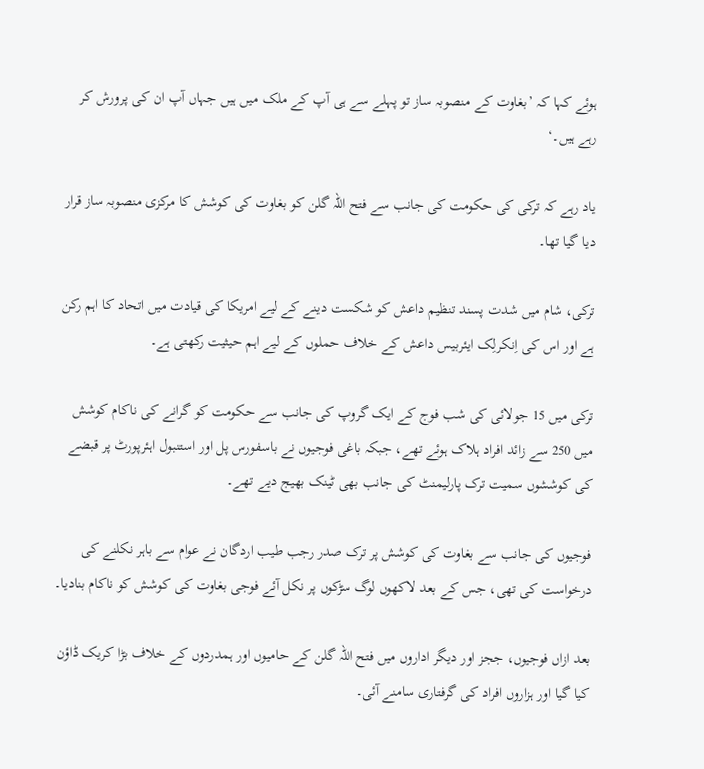ہوئے کہا کہ ’بغاوت کے منصوبہ ساز تو پہلے سے ہی آپ کے ملک میں ہیں جہاں آپ ان کی پرورش کر رہے ہیں۔‘

یاد رہے کہ ترکی کی حکومت کی جانب سے فتح اللہ گلن کو بغاوت کی کوشش کا مرکزی منصوبہ ساز قرار دیا گیا تھا۔

ترکی، شام میں شدت پسند تنظیم داعش کو شکست دینے کے لیے امریکا کی قیادت میں اتحاد کا اہم رکن ہے اور اس کی اِنکرلِک ایئربیس داعش کے خلاف حملوں کے لیے اہم حیثیت رکھتی ہے۔

ترکی میں 15 جولائی کی شب فوج کے ایک گروپ کی جانب سے حکومت کو گرانے کی ناکام کوشش میں 250 سے زائد افراد ہلاک ہوئے تھے، جبکہ باغی فوجیوں نے باسفورس پل اور استنبول اہئرپورٹ پر قبضے کی کوششوں سمیت ترک پارلیمنٹ کی جانب بھی ٹینک بھیج دیے تھے۔

فوجیوں کی جانب سے بغاوت کی کوشش پر ترک صدر رجب طیب اردگان نے عوام سے باہر نکلنے کی درخواست کی تھی، جس کے بعد لاکھوں لوگ سڑکوں پر نکل آئے فوجی بغاوت کی کوشش کو ناکام بنادیا۔

بعد ازاں فوجیوں، ججز اور دیگر اداروں میں فتح اللہ گلن کے حامیوں اور ہمدردوں کے خلاف بڑا کریک ڈاؤن کیا گیا اور ہزاروں افراد کی گرفتاری سامنے آئی۔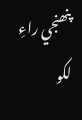پنھنجي راءِ لکو